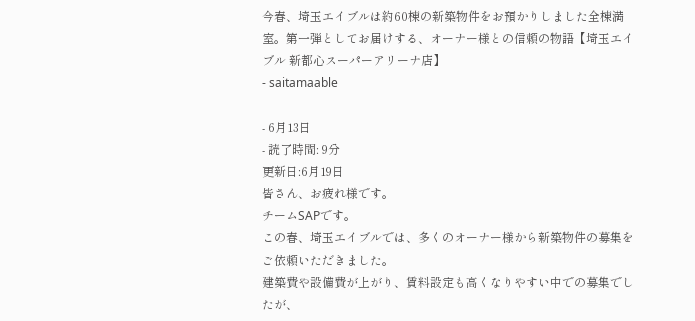今春、埼玉エイブルは約60棟の新築物件をお預かりしました全棟満室。第一弾としてお届けする、オーナー様との信頼の物語【埼玉エイブル 新都心スーパーアリーナ店】
- saitamaable

- 6月13日
- 読了時間: 9分
更新日:6月19日
皆さん、お疲れ様です。
チームSAPです。
この春、埼玉エイブルでは、多くのオーナー様から新築物件の募集をご依頼いただきました。
建築費や設備費が上がり、賃料設定も高くなりやすい中での募集でしたが、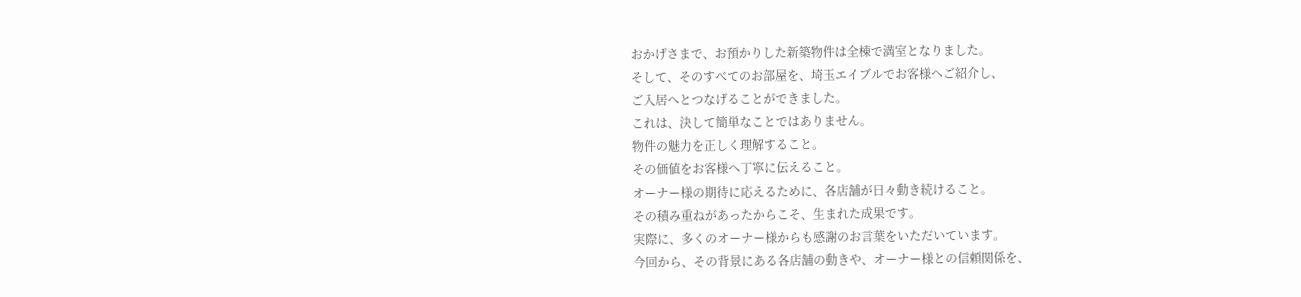おかげさまで、お預かりした新築物件は全棟で満室となりました。
そして、そのすべてのお部屋を、埼玉エイブルでお客様へご紹介し、
ご入居へとつなげることができました。
これは、決して簡単なことではありません。
物件の魅力を正しく理解すること。
その価値をお客様へ丁寧に伝えること。
オーナー様の期待に応えるために、各店舗が日々動き続けること。
その積み重ねがあったからこそ、生まれた成果です。
実際に、多くのオーナー様からも感謝のお言葉をいただいています。
今回から、その背景にある各店舗の動きや、オーナー様との信頼関係を、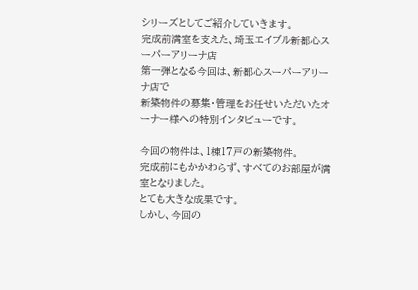シリーズとしてご紹介していきます。
完成前満室を支えた、埼玉エイブル新都心スーパーアリーナ店
第一弾となる今回は、新都心スーパーアリーナ店で
新築物件の募集・管理をお任せいただいたオーナー様への特別インタビューです。

今回の物件は、1棟17戸の新築物件。
完成前にもかかわらず、すべてのお部屋が満室となりました。
とても大きな成果です。
しかし、今回の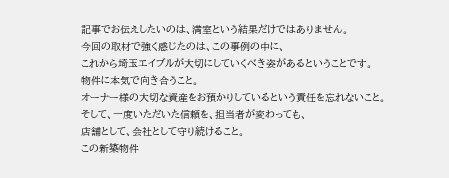記事でお伝えしたいのは、満室という結果だけではありません。
今回の取材で強く感じたのは、この事例の中に、
これから埼玉エイブルが大切にしていくべき姿があるということです。
物件に本気で向き合うこと。
オーナー様の大切な資産をお預かりしているという責任を忘れないこと。
そして、一度いただいた信頼を、担当者が変わっても、
店舗として、会社として守り続けること。
この新築物件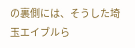の裏側には、そうした埼玉エイブルら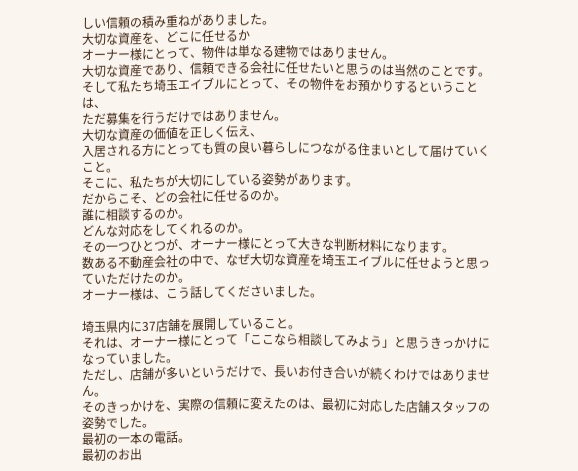しい信頼の積み重ねがありました。
大切な資産を、どこに任せるか
オーナー様にとって、物件は単なる建物ではありません。
大切な資産であり、信頼できる会社に任せたいと思うのは当然のことです。
そして私たち埼玉エイブルにとって、その物件をお預かりするということは、
ただ募集を行うだけではありません。
大切な資産の価値を正しく伝え、
入居される方にとっても質の良い暮らしにつながる住まいとして届けていくこと。
そこに、私たちが大切にしている姿勢があります。
だからこそ、どの会社に任せるのか。
誰に相談するのか。
どんな対応をしてくれるのか。
その一つひとつが、オーナー様にとって大きな判断材料になります。
数ある不動産会社の中で、なぜ大切な資産を埼玉エイブルに任せようと思っていただけたのか。
オーナー様は、こう話してくださいました。

埼玉県内に37店舗を展開していること。
それは、オーナー様にとって「ここなら相談してみよう」と思うきっかけになっていました。
ただし、店舗が多いというだけで、長いお付き合いが続くわけではありません。
そのきっかけを、実際の信頼に変えたのは、最初に対応した店舗スタッフの姿勢でした。
最初の一本の電話。
最初のお出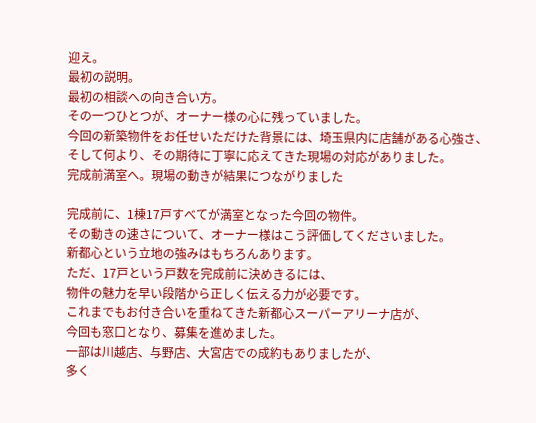迎え。
最初の説明。
最初の相談への向き合い方。
その一つひとつが、オーナー様の心に残っていました。
今回の新築物件をお任せいただけた背景には、埼玉県内に店舗がある心強さ、
そして何より、その期待に丁寧に応えてきた現場の対応がありました。
完成前満室へ。現場の動きが結果につながりました

完成前に、1棟17戸すべてが満室となった今回の物件。
その動きの速さについて、オーナー様はこう評価してくださいました。
新都心という立地の強みはもちろんあります。
ただ、17戸という戸数を完成前に決めきるには、
物件の魅力を早い段階から正しく伝える力が必要です。
これまでもお付き合いを重ねてきた新都心スーパーアリーナ店が、
今回も窓口となり、募集を進めました。
一部は川越店、与野店、大宮店での成約もありましたが、
多く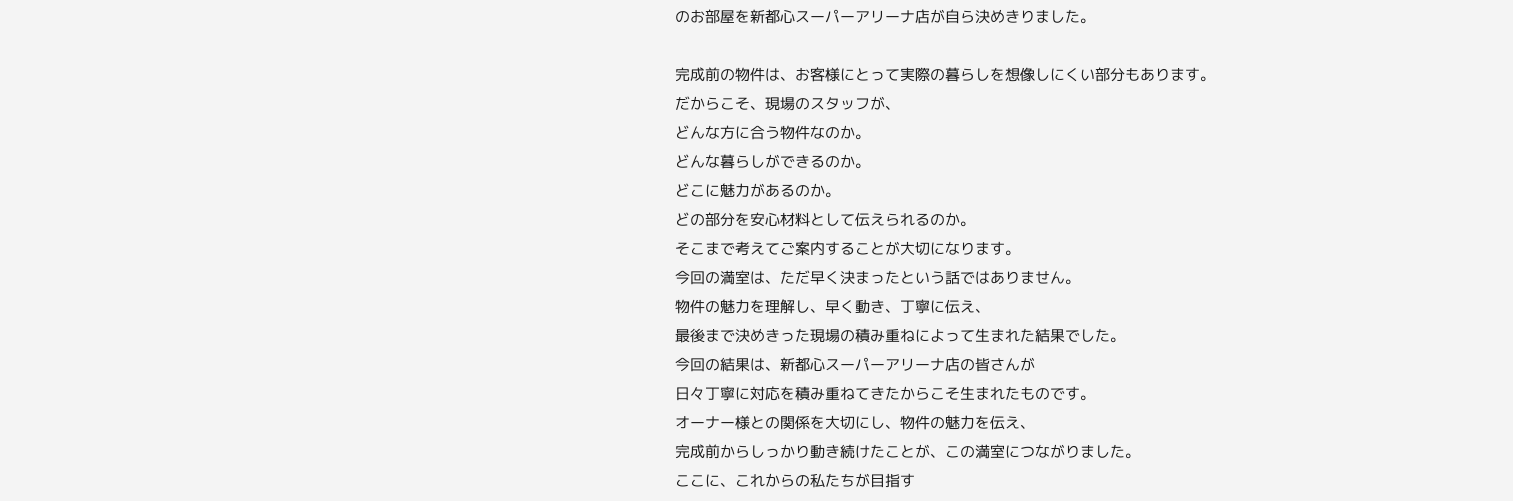のお部屋を新都心スーパーアリーナ店が自ら決めきりました。

完成前の物件は、お客様にとって実際の暮らしを想像しにくい部分もあります。
だからこそ、現場のスタッフが、
どんな方に合う物件なのか。
どんな暮らしができるのか。
どこに魅力があるのか。
どの部分を安心材料として伝えられるのか。
そこまで考えてご案内することが大切になります。
今回の満室は、ただ早く決まったという話ではありません。
物件の魅力を理解し、早く動き、丁寧に伝え、
最後まで決めきった現場の積み重ねによって生まれた結果でした。
今回の結果は、新都心スーパーアリーナ店の皆さんが
日々丁寧に対応を積み重ねてきたからこそ生まれたものです。
オーナー様との関係を大切にし、物件の魅力を伝え、
完成前からしっかり動き続けたことが、この満室につながりました。
ここに、これからの私たちが目指す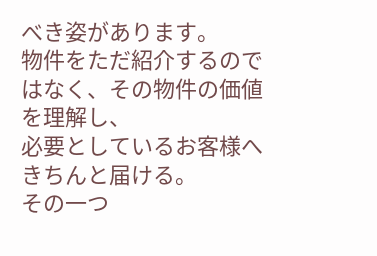べき姿があります。
物件をただ紹介するのではなく、その物件の価値を理解し、
必要としているお客様へきちんと届ける。
その一つ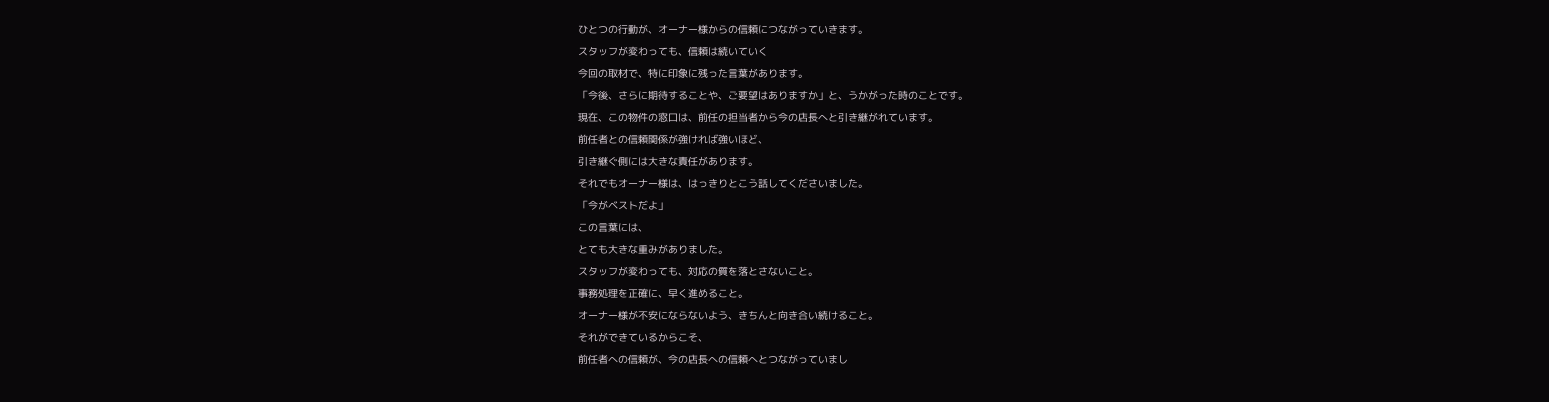ひとつの行動が、オーナー様からの信頼につながっていきます。
スタッフが変わっても、信頼は続いていく
今回の取材で、特に印象に残った言葉があります。
「今後、さらに期待することや、ご要望はありますか」と、うかがった時のことです。
現在、この物件の窓口は、前任の担当者から今の店長へと引き継がれています。
前任者との信頼関係が強ければ強いほど、
引き継ぐ側には大きな責任があります。
それでもオーナー様は、はっきりとこう話してくださいました。
「今がベストだよ」
この言葉には、
とても大きな重みがありました。
スタッフが変わっても、対応の質を落とさないこと。
事務処理を正確に、早く進めること。
オーナー様が不安にならないよう、きちんと向き合い続けること。
それができているからこそ、
前任者への信頼が、今の店長への信頼へとつながっていまし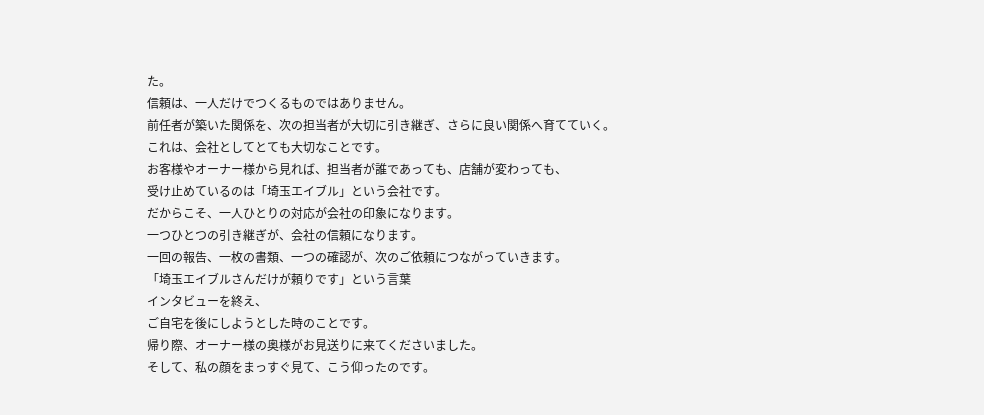た。
信頼は、一人だけでつくるものではありません。
前任者が築いた関係を、次の担当者が大切に引き継ぎ、さらに良い関係へ育てていく。
これは、会社としてとても大切なことです。
お客様やオーナー様から見れば、担当者が誰であっても、店舗が変わっても、
受け止めているのは「埼玉エイブル」という会社です。
だからこそ、一人ひとりの対応が会社の印象になります。
一つひとつの引き継ぎが、会社の信頼になります。
一回の報告、一枚の書類、一つの確認が、次のご依頼につながっていきます。
「埼玉エイブルさんだけが頼りです」という言葉
インタビューを終え、
ご自宅を後にしようとした時のことです。
帰り際、オーナー様の奥様がお見送りに来てくださいました。
そして、私の顔をまっすぐ見て、こう仰ったのです。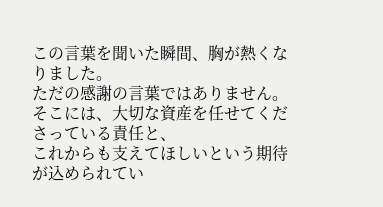この言葉を聞いた瞬間、胸が熱くなりました。
ただの感謝の言葉ではありません。
そこには、大切な資産を任せてくださっている責任と、
これからも支えてほしいという期待が込められてい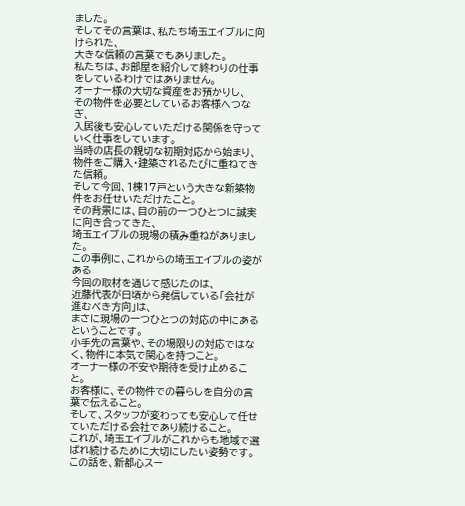ました。
そしてその言葉は、私たち埼玉エイブルに向けられた、
大きな信頼の言葉でもありました。
私たちは、お部屋を紹介して終わりの仕事をしているわけではありません。
オーナー様の大切な資産をお預かりし、
その物件を必要としているお客様へつなぎ、
入居後も安心していただける関係を守っていく仕事をしています。
当時の店長の親切な初期対応から始まり、
物件をご購入・建築されるたびに重ねてきた信頼。
そして今回、1棟17戸という大きな新築物件をお任せいただけたこと。
その背景には、目の前の一つひとつに誠実に向き合ってきた、
埼玉エイブルの現場の積み重ねがありました。
この事例に、これからの埼玉エイブルの姿がある
今回の取材を通じて感じたのは、
近藤代表が日頃から発信している「会社が進むべき方向」は、
まさに現場の一つひとつの対応の中にあるということです。
小手先の言葉や、その場限りの対応ではなく、物件に本気で関心を持つこと。
オーナー様の不安や期待を受け止めること。
お客様に、その物件での暮らしを自分の言葉で伝えること。
そして、スタッフが変わっても安心して任せていただける会社であり続けること。
これが、埼玉エイブルがこれからも地域で選ばれ続けるために大切にしたい姿勢です。
この話を、新都心スー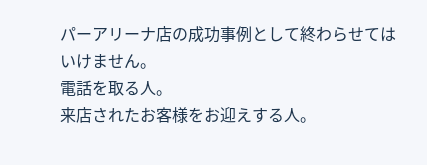パーアリーナ店の成功事例として終わらせてはいけません。
電話を取る人。
来店されたお客様をお迎えする人。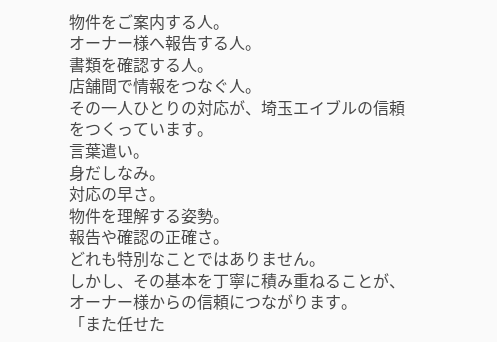物件をご案内する人。
オーナー様へ報告する人。
書類を確認する人。
店舗間で情報をつなぐ人。
その一人ひとりの対応が、埼玉エイブルの信頼をつくっています。
言葉遣い。
身だしなみ。
対応の早さ。
物件を理解する姿勢。
報告や確認の正確さ。
どれも特別なことではありません。
しかし、その基本を丁寧に積み重ねることが、オーナー様からの信頼につながります。
「また任せた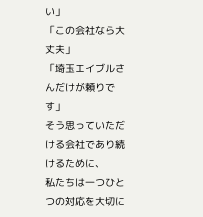い」
「この会社なら大丈夫」
「埼玉エイブルさんだけが頼りです」
そう思っていただける会社であり続けるために、
私たちは一つひとつの対応を大切に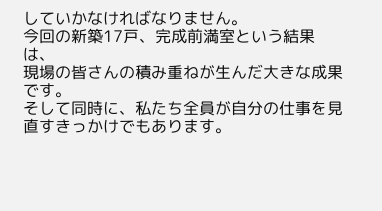していかなければなりません。
今回の新築17戸、完成前満室という結果は、
現場の皆さんの積み重ねが生んだ大きな成果です。
そして同時に、私たち全員が自分の仕事を見直すきっかけでもあります。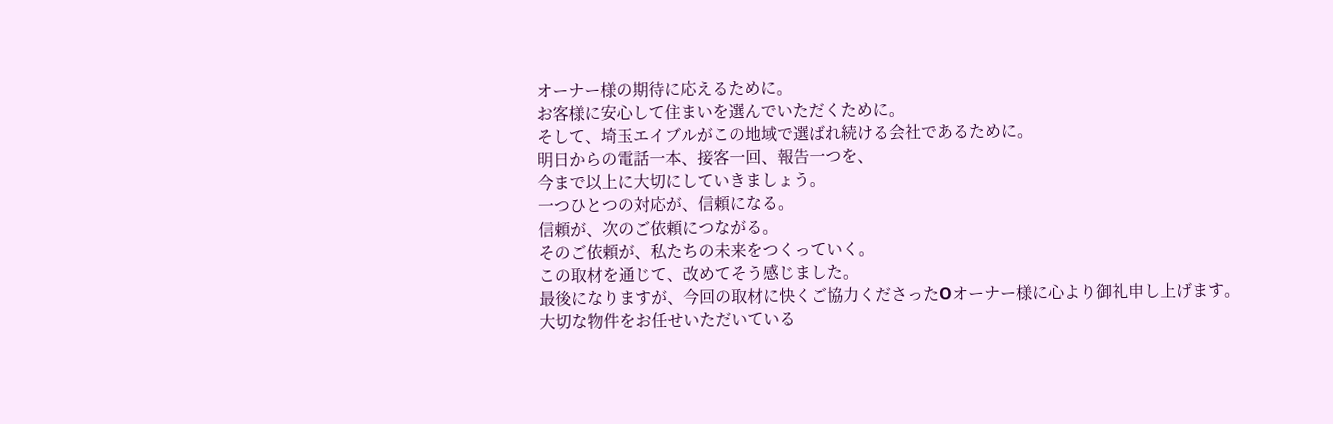オーナー様の期待に応えるために。
お客様に安心して住まいを選んでいただくために。
そして、埼玉エイブルがこの地域で選ばれ続ける会社であるために。
明日からの電話一本、接客一回、報告一つを、
今まで以上に大切にしていきましょう。
一つひとつの対応が、信頼になる。
信頼が、次のご依頼につながる。
そのご依頼が、私たちの未来をつくっていく。
この取材を通じて、改めてそう感じました。
最後になりますが、今回の取材に快くご協力くださったOオーナー様に心より御礼申し上げます。
大切な物件をお任せいただいている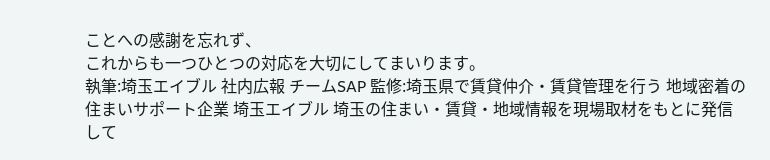ことへの感謝を忘れず、
これからも一つひとつの対応を大切にしてまいります。
執筆:埼玉エイブル 社内広報 チームSAP 監修:埼玉県で賃貸仲介・賃貸管理を行う 地域密着の住まいサポート企業 埼玉エイブル 埼玉の住まい・賃貸・地域情報を現場取材をもとに発信して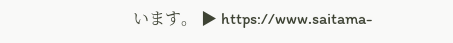います。 ▶ https://www.saitama-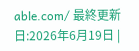able.com/ 最終更新日:2026年6月19日 |